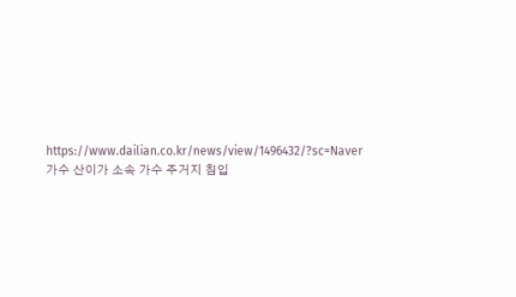https://www.dailian.co.kr/news/view/1496432/?sc=Naver
가수 산이가 소속 가수 주거지 침입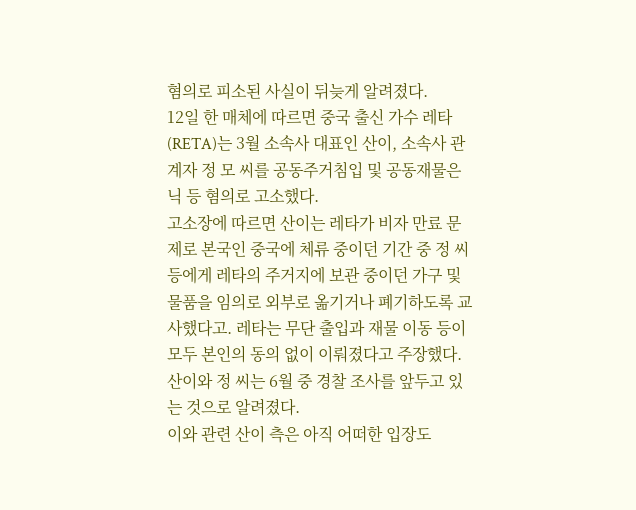혐의로 피소된 사실이 뒤늦게 알려졌다.
12일 한 매체에 따르면 중국 출신 가수 레타(RETA)는 3월 소속사 대표인 산이, 소속사 관계자 정 모 씨를 공동주거침입 및 공동재물은닉 등 혐의로 고소했다.
고소장에 따르면 산이는 레타가 비자 만료 문제로 본국인 중국에 체류 중이던 기간 중 정 씨 등에게 레타의 주거지에 보관 중이던 가구 및 물품을 임의로 외부로 옮기거나 폐기하도록 교사했다고. 레타는 무단 출입과 재물 이동 등이 모두 본인의 동의 없이 이뤄졌다고 주장했다.
산이와 정 씨는 6월 중 경찰 조사를 앞두고 있는 것으로 알려졌다.
이와 관련 산이 측은 아직 어떠한 입장도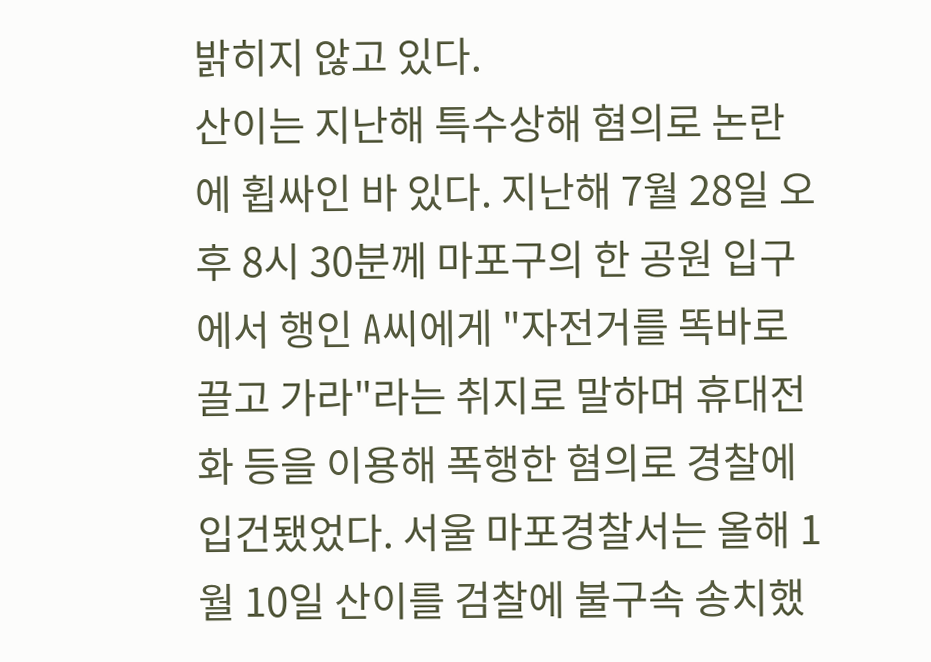밝히지 않고 있다.
산이는 지난해 특수상해 혐의로 논란에 휩싸인 바 있다. 지난해 7월 28일 오후 8시 30분께 마포구의 한 공원 입구에서 행인 A씨에게 "자전거를 똑바로 끌고 가라"라는 취지로 말하며 휴대전화 등을 이용해 폭행한 혐의로 경찰에 입건됐었다. 서울 마포경찰서는 올해 1월 10일 산이를 검찰에 불구속 송치했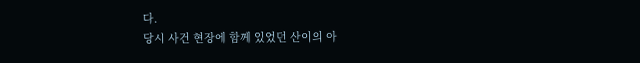다.
당시 사건 현장에 함께 있었던 산이의 아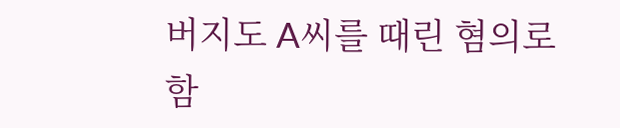버지도 A씨를 때린 혐의로 함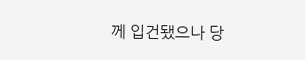께 입건됐으나 당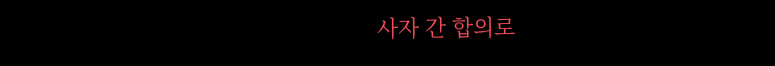사자 간 합의로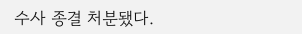수사 종결 처분됐다.